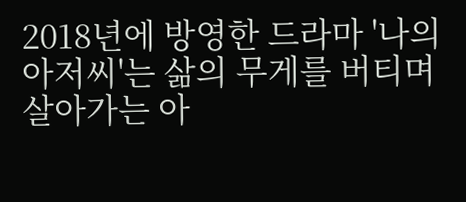2018년에 방영한 드라마 '나의 아저씨'는 삶의 무게를 버티며 살아가는 아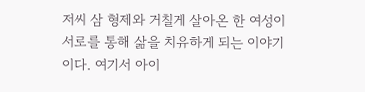저씨 삼 형제와 거칠게 살아온 한 여성이 서로를 통해 삶을 치유하게 되는 이야기이다. 여기서 아이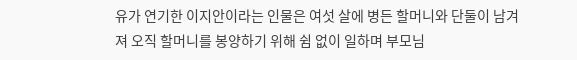유가 연기한 이지안이라는 인물은 여섯 살에 병든 할머니와 단둘이 남겨져 오직 할머니를 봉양하기 위해 쉼 없이 일하며 부모님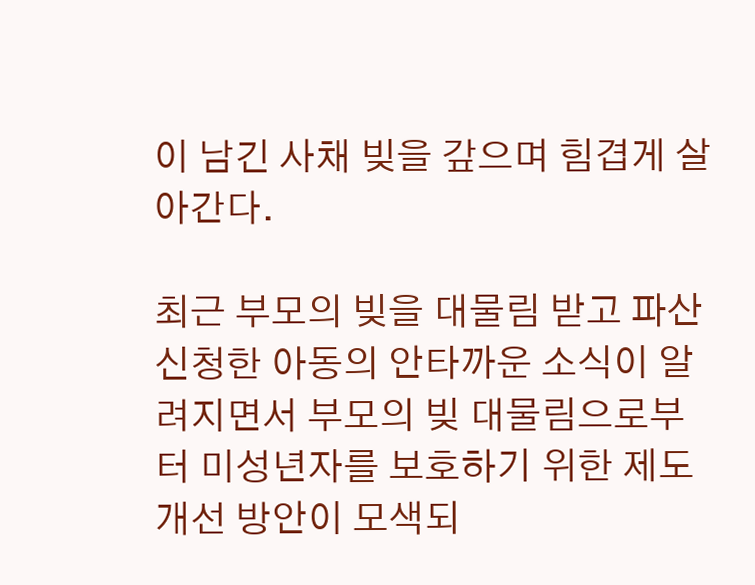이 남긴 사채 빚을 갚으며 힘겹게 살아간다.

최근 부모의 빚을 대물림 받고 파산 신청한 아동의 안타까운 소식이 알려지면서 부모의 빚 대물림으로부터 미성년자를 보호하기 위한 제도개선 방안이 모색되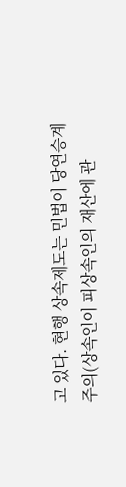고 있다. 현행 상속제도는 민법이 당연승계주의(상속인이 피상속인의 재산에 관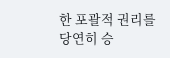한 포괄적 권리를 당연히 승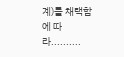계)를 채택함에 따라..........